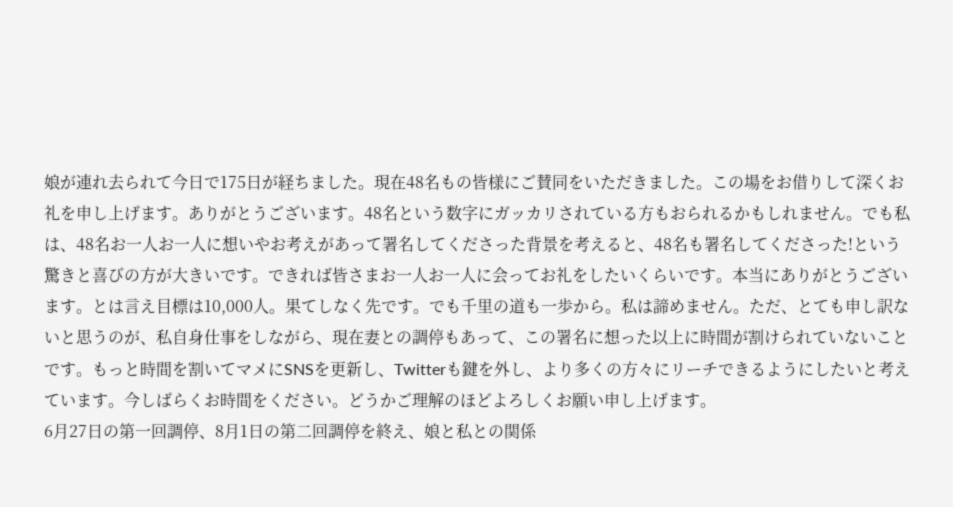娘が連れ去られて今日で175日が経ちました。現在48名もの皆様にご賛同をいただきました。この場をお借りして深くお礼を申し上げます。ありがとうございます。48名という数字にガッカリされている方もおられるかもしれません。でも私は、48名お一人お一人に想いやお考えがあって署名してくださった背景を考えると、48名も署名してくださった!という驚きと喜びの方が大きいです。できれば皆さまお一人お一人に会ってお礼をしたいくらいです。本当にありがとうございます。とは言え目標は10,000人。果てしなく先です。でも千里の道も一歩から。私は諦めません。ただ、とても申し訳ないと思うのが、私自身仕事をしながら、現在妻との調停もあって、この署名に想った以上に時間が割けられていないことです。もっと時間を割いてマメにSNSを更新し、Twitterも鍵を外し、より多くの方々にリーチできるようにしたいと考えています。今しばらくお時間をください。どうかご理解のほどよろしくお願い申し上げます。
6月27日の第一回調停、8月1日の第二回調停を終え、娘と私との関係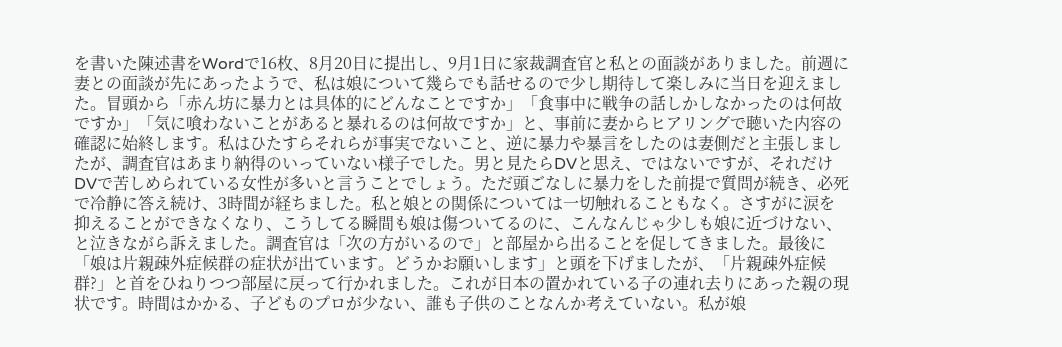を書いた陳述書をWordで16枚、8月20日に提出し、9月1日に家裁調査官と私との面談がありました。前週に妻との面談が先にあったようで、私は娘について幾らでも話せるので少し期待して楽しみに当日を迎えました。冒頭から「赤ん坊に暴力とは具体的にどんなことですか」「食事中に戦争の話しかしなかったのは何故ですか」「気に喰わないことがあると暴れるのは何故ですか」と、事前に妻からヒアリングで聴いた内容の確認に始終します。私はひたすらそれらが事実でないこと、逆に暴力や暴言をしたのは妻側だと主張しましたが、調査官はあまり納得のいっていない様子でした。男と見たらDVと思え、ではないですが、それだけDVで苦しめられている女性が多いと言うことでしょう。ただ頭ごなしに暴力をした前提で質問が続き、必死で冷静に答え続け、3時間が経ちました。私と娘との関係については一切触れることもなく。さすがに涙を抑えることができなくなり、こうしてる瞬間も娘は傷ついてるのに、こんなんじゃ少しも娘に近づけない、と泣きながら訴えました。調査官は「次の方がいるので」と部屋から出ることを促してきました。最後に「娘は片親疎外症候群の症状が出ています。どうかお願いします」と頭を下げましたが、「片親疎外症候群?」と首をひねりつつ部屋に戻って行かれました。これが日本の置かれている子の連れ去りにあった親の現状です。時間はかかる、子どものプロが少ない、誰も子供のことなんか考えていない。私が娘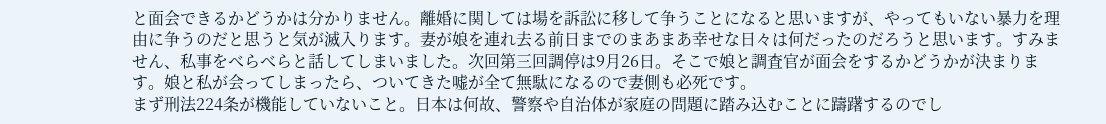と面会できるかどうかは分かりません。離婚に関しては場を訴訟に移して争うことになると思いますが、やってもいない暴力を理由に争うのだと思うと気が滅入ります。妻が娘を連れ去る前日までのまあまあ幸せな日々は何だったのだろうと思います。すみません、私事をべらべらと話してしまいました。次回第三回調停は9月26日。そこで娘と調査官が面会をするかどうかが決まります。娘と私が会ってしまったら、ついてきた嘘が全て無駄になるので妻側も必死です。
まず刑法224条が機能していないこと。日本は何故、警察や自治体が家庭の問題に踏み込むことに躊躇するのでし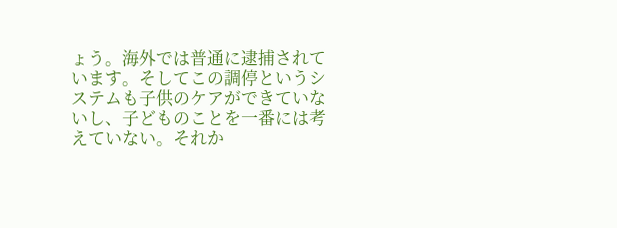ょう。海外では普通に逮捕されています。そしてこの調停というシステムも子供のケアができていないし、子どものことを一番には考えていない。それか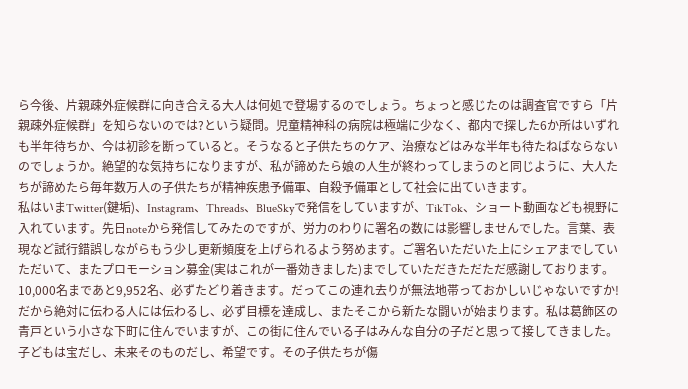ら今後、片親疎外症候群に向き合える大人は何処で登場するのでしょう。ちょっと感じたのは調査官ですら「片親疎外症候群」を知らないのでは?という疑問。児童精神科の病院は極端に少なく、都内で探した6か所はいずれも半年待ちか、今は初診を断っていると。そうなると子供たちのケア、治療などはみな半年も待たねばならないのでしょうか。絶望的な気持ちになりますが、私が諦めたら娘の人生が終わってしまうのと同じように、大人たちが諦めたら毎年数万人の子供たちが精神疾患予備軍、自殺予備軍として社会に出ていきます。
私はいまTwitter(鍵垢)、Instagram、Threads、BlueSkyで発信をしていますが、TikTok、ショート動画なども視野に入れています。先日noteから発信してみたのですが、労力のわりに署名の数には影響しませんでした。言葉、表現など試行錯誤しながらもう少し更新頻度を上げられるよう努めます。ご署名いただいた上にシェアまでしていただいて、またプロモーション募金(実はこれが一番効きました)までしていただきただただ感謝しております。10,000名まであと9,952名、必ずたどり着きます。だってこの連れ去りが無法地帯っておかしいじゃないですか!だから絶対に伝わる人には伝わるし、必ず目標を達成し、またそこから新たな闘いが始まります。私は葛飾区の青戸という小さな下町に住んでいますが、この街に住んでいる子はみんな自分の子だと思って接してきました。子どもは宝だし、未来そのものだし、希望です。その子供たちが傷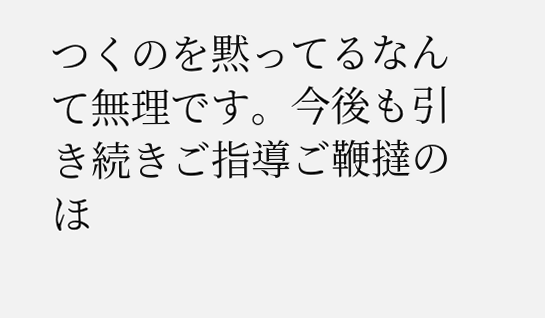つくのを黙ってるなんて無理です。今後も引き続きご指導ご鞭撻のほ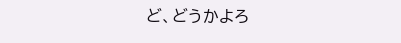ど、どうかよろ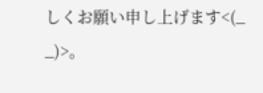しくお願い申し上げます<(_ _)>。